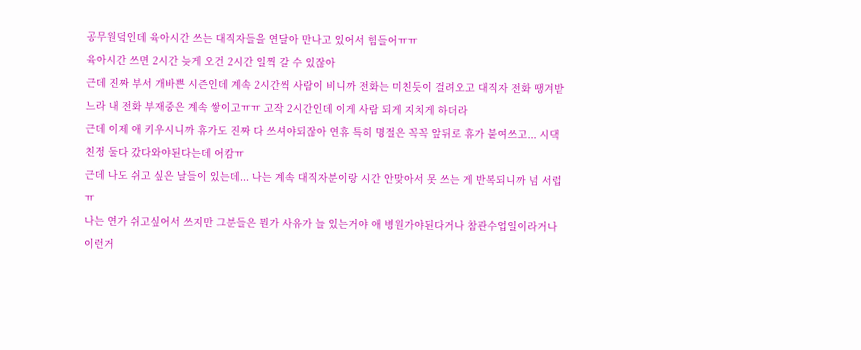공무원덬인데 육아시간 쓰는 대직자들을 연달아 만나고 있어서 힘들어ㅠㅠ
육아시간 쓰면 2시간 늦게 오건 2시간 일찍 갈 수 있잖아
근데 진짜 부서 개바쁜 시즌인데 계속 2시간씩 사람이 비니까 전화는 미친듯이 걸려오고 대직자 전화 땡겨받느라 내 전화 부재중은 계속 쌓이고ㅠㅠ 고작 2시간인데 이게 사람 되게 지치게 하더라
근데 이제 애 키우시니까 휴가도 진짜 다 쓰셔야되잖아 연휴 특히 명절은 꼭꼭 앞뒤로 휴가 붙여쓰고... 시댁 친정 둘다 갔다와야된다는데 어캄ㅠ
근데 나도 쉬고 싶은 날들이 있는데... 나는 계속 대직자분이랑 시간 안맞아서 못 쓰는 게 반복되니까 넘 서럽ㅠ
나는 연가 쉬고싶어서 쓰지만 그분들은 뭔가 사유가 늘 있는거야 애 병원가야된다거나 참관수업일이라거나 이런거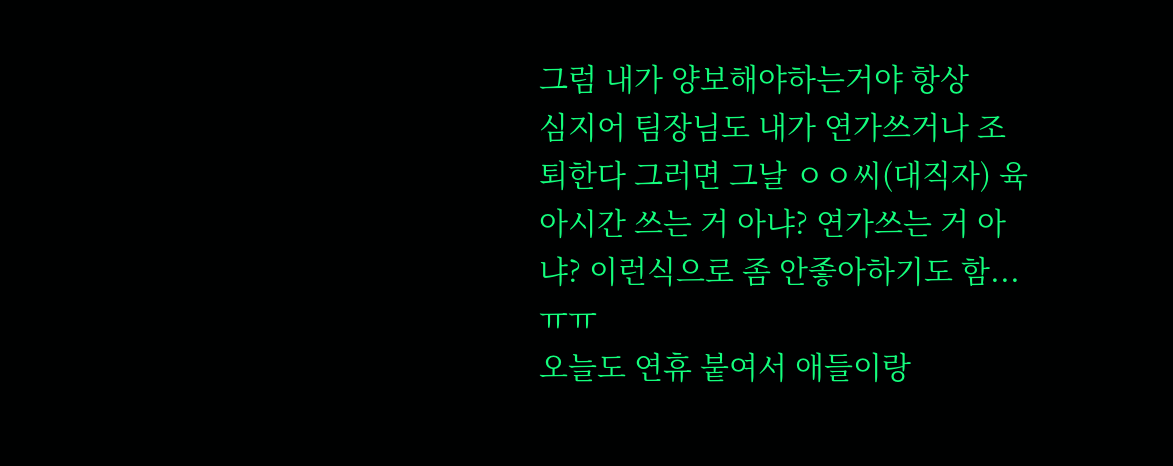그럼 내가 양보해야하는거야 항상
심지어 팀장님도 내가 연가쓰거나 조퇴한다 그러면 그날 ㅇㅇ씨(대직자) 육아시간 쓰는 거 아냐? 연가쓰는 거 아냐? 이런식으로 좀 안좋아하기도 함...ㅠㅠ
오늘도 연휴 붙여서 애들이랑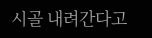시골 내려간다고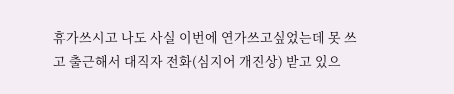휴가쓰시고 나도 사실 이번에 연가쓰고싶었는데 못 쓰고 출근해서 대직자 전화(심지어 개진상) 받고 있으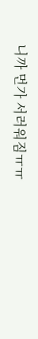니까 먼가 서러워짐ㅠㅠ